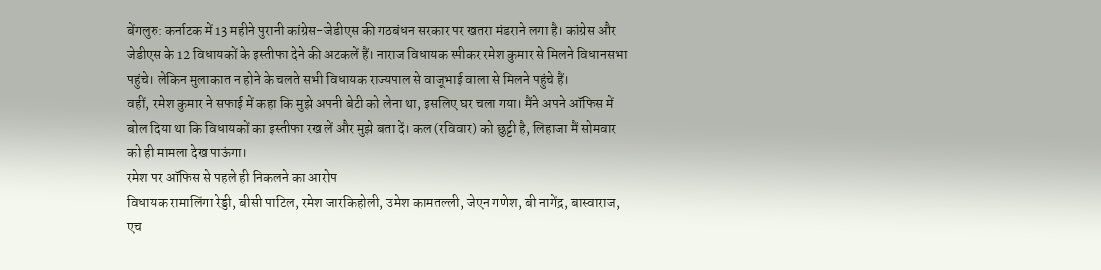बेंगलुरु: कर्नाटक में 13 महीने पुरानी कांग्रेस-जेडीएस की गठबंधन सरकार पर खतरा मंडराने लगा है। कांग्रेस और जेडीएस के 12 विधायकों के इस्तीफा देने की अटकलें हैं। नाराज विधायक स्पीकर रमेश कुमार से मिलने विधानसभा पहुंचे। लेकिन मुलाकात न होने के चलते सभी विधायक राज्यपाल से वाजूभाई वाला से मिलने पहुंचे हैं।
वहीं, रमेश कुमार ने सफाई में कहा कि मुझे अपनी बेटी को लेना था, इसलिए घर चला गया। मैंने अपने ऑफिस में बोल दिया था कि विधायकों का इस्तीफा रख लें और मुझे बता दें। कल (रविवार) को छुट्टी है, लिहाजा मैं सोमवार को ही मामला देख पाऊंगा।
रमेश पर ऑफिस से पहले ही निकलने का आरोप
विधायक रामालिंगा रेड्डी, बीसी पाटिल, रमेश जारकिहोली, उमेश कामतल्ली, जेएन गणेश, बी नागेंद्र, बास्वाराज, एच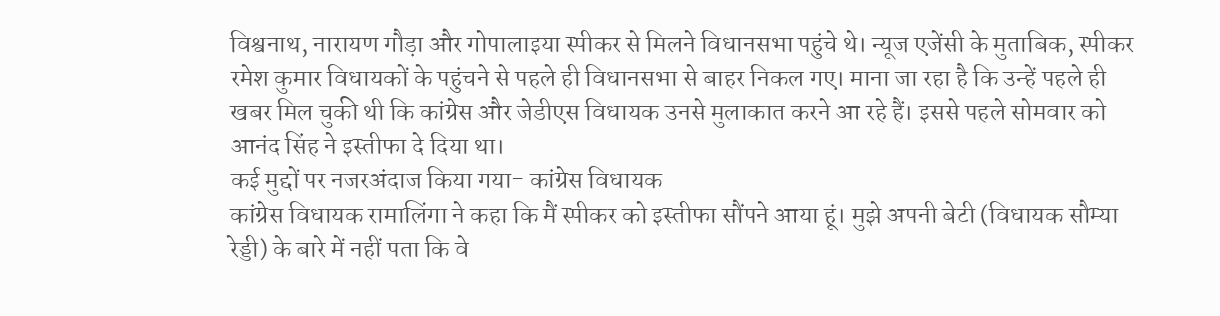विश्वनाथ, नारायण गौड़ा और गोपालाइया स्पीकर से मिलने विधानसभा पहुंचे थे। न्यूज एजेंसी के मुताबिक, स्पीकर रमेश कुमार विधायकों के पहुंचने से पहले ही विधानसभा से बाहर निकल गए। माना जा रहा है कि उन्हें पहले ही खबर मिल चुकी थी कि कांग्रेस और जेडीएस विधायक उनसे मुलाकात करने आ रहे हैं। इससे पहले सोमवार को आनंद सिंह ने इस्तीफा दे दिया था।
कई मुद्दों पर नजरअंदाज किया गया- कांग्रेस विधायक
कांग्रेस विधायक रामालिंगा ने कहा कि मैं स्पीकर को इस्तीफा सौंपने आया हूं। मुझे अपनी बेटी (विधायक सौम्या रेड्डी) के बारे में नहीं पता कि वे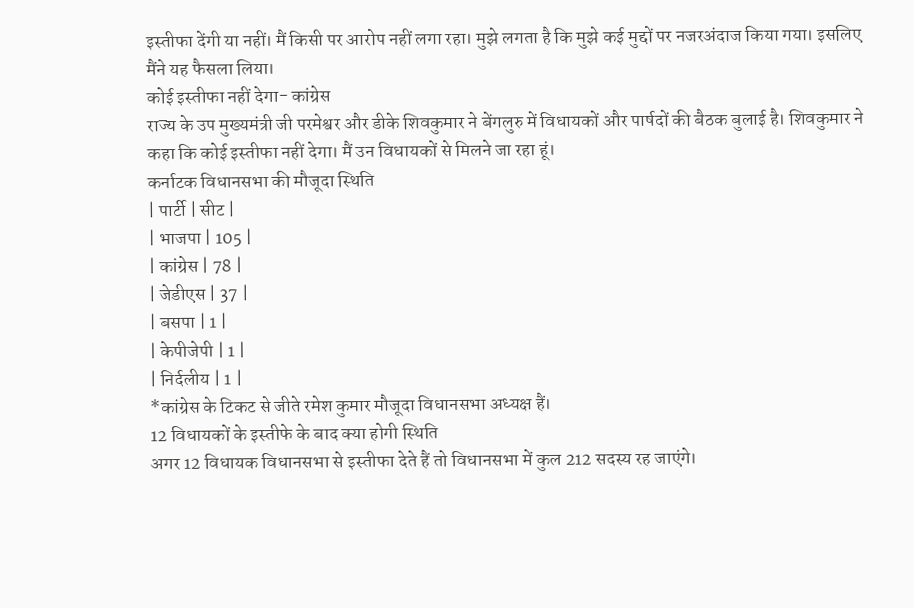इस्तीफा देंगी या नहीं। मैं किसी पर आरोप नहीं लगा रहा। मुझे लगता है कि मुझे कई मुद्दों पर नजरअंदाज किया गया। इसलिए मैंने यह फैसला लिया।
कोई इस्तीफा नहीं देगा- कांग्रेस
राज्य के उप मुख्यमंत्री जी परमेश्वर और डीके शिवकुमार ने बेंगलुरु में विधायकों और पार्षदों की बैठक बुलाई है। शिवकुमार ने कहा कि कोई इस्तीफा नहीं देगा। मैं उन विधायकों से मिलने जा रहा हूं।
कर्नाटक विधानसभा की मौजूदा स्थिति
| पार्टी | सीट |
| भाजपा | 105 |
| कांग्रेस | 78 |
| जेडीएस | 37 |
| बसपा | 1 |
| केपीजेपी | 1 |
| निर्दलीय | 1 |
*कांग्रेस के टिकट से जीते रमेश कुमार मौजूदा विधानसभा अध्यक्ष हैं।
12 विधायकों के इस्तीफे के बाद क्या होगी स्थिति
अगर 12 विधायक विधानसभा से इस्तीफा देते हैं तो विधानसभा में कुल 212 सदस्य रह जाएंगे।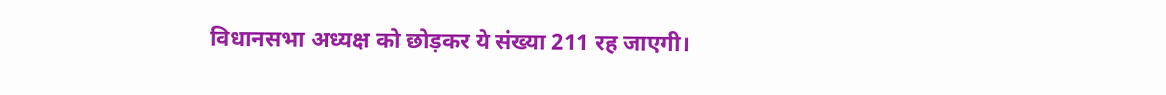विधानसभा अध्यक्ष को छोड़कर ये संख्या 211 रह जाएगी।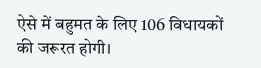ऐसे में बहुमत के लिए 106 विधायकों की जरूरत होगी।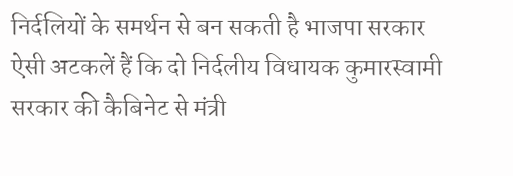निर्दलियों के समर्थन से बन सकती है भाजपा सरकार
ऐसी अटकलें हैं कि दो निर्दलीय विधायक कुमारस्वामी सरकार की कैबिनेट से मंत्री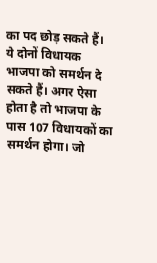का पद छोड़ सकते हैं। ये दोनों विधायक भाजपा को समर्थन दे सकते हैं। अगर ऐसा होता है तो भाजपा के पास 107 विधायकों का समर्थन होगा। जो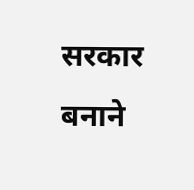सरकार बनाने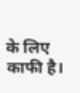के लिए काफी है।